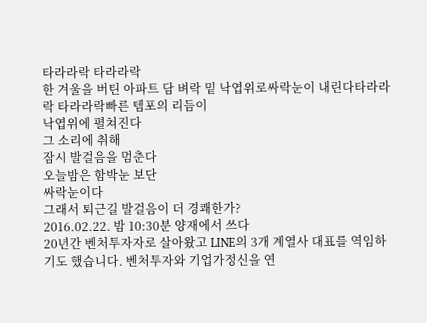타라라락 타라라락
한 겨울을 버틴 아파트 담 벼락 밑 낙엽위로싸락눈이 내린다타라라락 타라라락빠른 템포의 리듬이
낙엽위에 펼쳐진다
그 소리에 취해
잠시 발걸음을 멈춘다
오늘밤은 함박눈 보단
싸락눈이다
그래서 퇴근길 발걸음이 더 경쾌한가?
2016.02.22. 밤 10:30분 양재에서 쓰다
20년간 벤처투자자로 살아왔고 LINE의 3개 계열사 대표를 역임하기도 했습니다. 벤처투자와 기업가정신을 연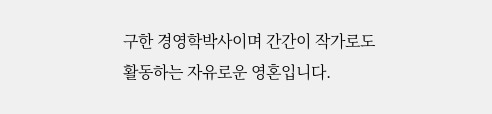구한 경영학박사이며 간간이 작가로도 활동하는 자유로운 영혼입니다.